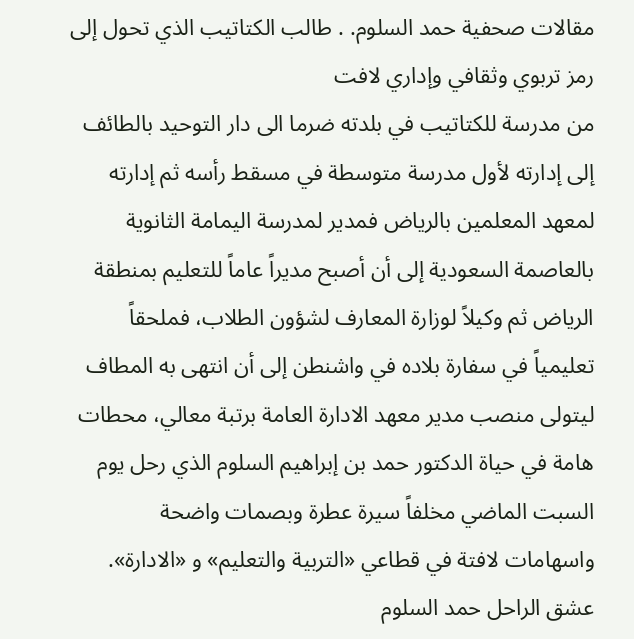مقالات صحفية حمد السلوم. . طالب الكتاتيب الذي تحول إلى رمز تربوي وثقافي وإداري لافت
من مدرسة للكتاتيب في بلدته ضرما الى دار التوحيد بالطائف إلى إدارته لأول مدرسة متوسطة في مسقط رأسه ثم إدارته لمعهد المعلمين بالرياض فمدير لمدرسة اليمامة الثانوية بالعاصمة السعودية إلى أن أصبح مديراً عاماً للتعليم بمنطقة الرياض ثم وكيلاً لوزارة المعارف لشؤون الطلاب، فملحقاً تعليمياً في سفارة بلاده في واشنطن إلى أن انتهى به المطاف ليتولى منصب مدير معهد الادارة العامة برتبة معالي، محطات هامة في حياة الدكتور حمد بن إبراهيم السلوم الذي رحل يوم السبت الماضي مخلفاً سيرة عطرة وبصمات واضحة واسهامات لافتة في قطاعي «التربية والتعليم» و «الادارة». عشق الراحل حمد السلوم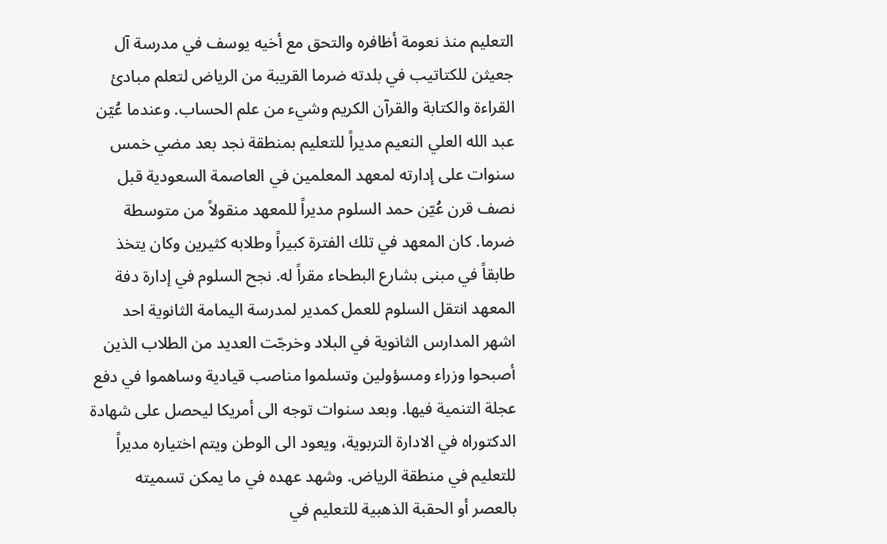التعليم منذ نعومة أظافره والتحق مع أخيه يوسف في مدرسة آل جعيثن للكتاتيب في بلدته ضرما القريبة من الرياض لتعلم مبادئ القراءة والكتابة والقرآن الكريم وشيء من علم الحساب. وعندما عُيّن عبد الله العلي النعيم مديراً للتعليم بمنطقة نجد بعد مضي خمس سنوات على إدارته لمعهد المعلمين في العاصمة السعودية قبل نصف قرن عُيّن حمد السلوم مديراً للمعهد منقولاً من متوسطة ضرما. كان المعهد في تلك الفترة كبيراً وطلابه كثيرين وكان يتخذ طابقاً في مبنى بشارع البطحاء مقراً له. نجح السلوم في إدارة دفة المعهد انتقل السلوم للعمل كمدير لمدرسة اليمامة الثانوية احد اشهر المدارس الثانوية في البلاد وخرجّت العديد من الطلاب الذين أصبحوا وزراء ومسؤولين وتسلموا مناصب قيادية وساهموا في دفع عجلة التنمية فيها. وبعد سنوات توجه الى أمريكا ليحصل على شهادة الدكتوراه في الادارة التربوية، ويعود الى الوطن ويتم اختياره مديراً للتعليم في منطقة الرياض. وشهد عهده في ما يمكن تسميته بالعصر أو الحقبة الذهبية للتعليم في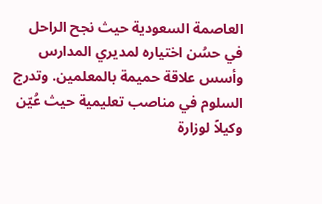العاصمة السعودية حيث نجح الراحل في حسُن اختياره لمديري المدارس وأسس علاقة حميمة بالمعلمين. وتدرج السلوم في مناصب تعليمية حيث عُيّن وكيلاً لوزارة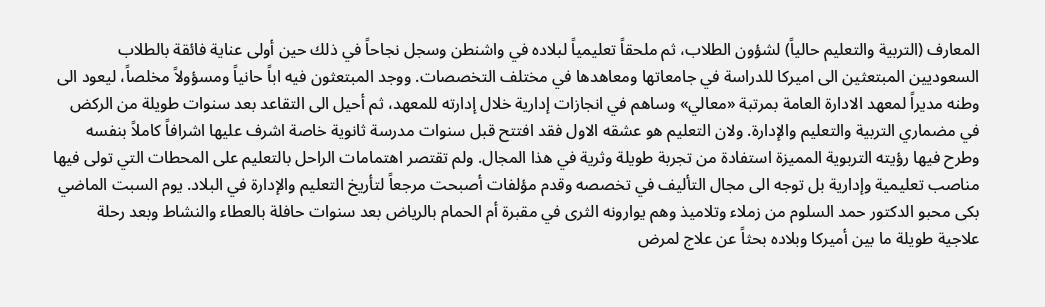المعارف (التربية والتعليم حالياً) لشؤون الطلاب، ثم ملحقاً تعليمياً لبلاده في واشنطن وسجل نجاحاً في ذلك حين أولى عناية فائقة بالطلاب السعوديين المبتعثين الى اميركا للدراسة في جامعاتها ومعاهدها في مختلف التخصصات. ووجد المبتعثون فيه اباً حانياً ومسؤولاً مخلصاً، ليعود الى وطنه مديراً لمعهد الادارة العامة بمرتبة «معالي» وساهم في انجازات إدارية خلال إدارته للمعهد، ثم أحيل الى التقاعد بعد سنوات طويلة من الركض في مضماري التربية والتعليم والإدارة. ولان التعليم هو عشقه الاول فقد افتتح قبل سنوات مدرسة ثانوية خاصة اشرف عليها اشرافاً كاملاً بنفسه وطرح فيها رؤيته التربوية المميزة استفادة من تجربة طويلة وثرية في هذا المجال. ولم تقتصر اهتمامات الراحل بالتعليم على المحطات التي تولى فيها مناصب تعليمية وإدارية بل توجه الى مجال التأليف في تخصصه وقدم مؤلفات أصبحت مرجعاً لتأريخ التعليم والإدارة في البلاد. يوم السبت الماضي بكى محبو الدكتور حمد السلوم من زملاء وتلاميذ وهم يوارونه الثرى في مقبرة أم الحمام بالرياض بعد سنوات حافلة بالعطاء والنشاط وبعد رحلة علاجية طويلة ما بين أميركا وبلاده بحثاً عن علاج لمرض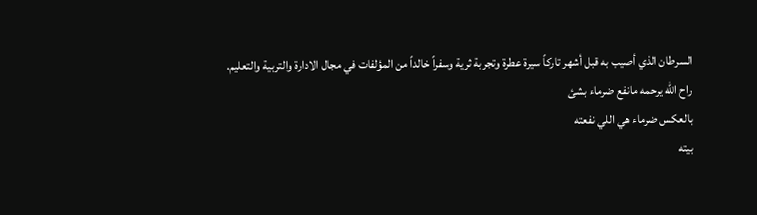السرطان الذي أصيب به قبل أشهر تاركاً سيرة عطرة وتجربة ثرية وسفراً خالداً من المؤلفات في مجال الادارة والتربية والتعليم.
راح الله يرحمه مانفع ضرماء بشئ
بالعكس ضرماء هي اللي نفعته
بيته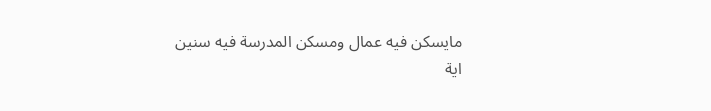مايسكن فيه عمال ومسكن المدرسة فيه سنين
اية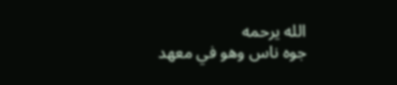الله يرحمه
جوه ناس وهو في معهد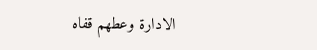الادارة وعطهم قفاه